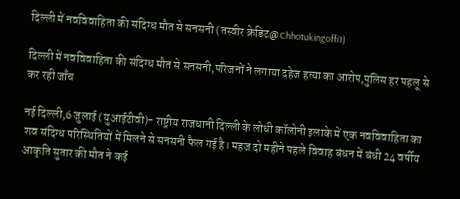दिल्ली में नवविवाहिता की संदिग्ध मौत से सनसनी (तस्वीर क्रेडिट@Chhotukingoffi1)

दिल्ली में नवविवाहिता की संदिग्ध मौत से सनसनी,परिजनों ने लगाया दहेज हत्या का आरोप,पुलिस हर पहलू से कर रही जाँच

नई दिल्ली,6 जुलाई (युआईटीवी)- राष्ट्रीय राजधानी दिल्ली के लोधी कॉलोनी इलाके में एक नवविवाहिता का शव संदिग्ध परिस्थितियों में मिलने से सनसनी फैल गई है। महज दो महीने पहले विवाह बंधन में बंधी 24 वर्षीय आकृति सुतार की मौत ने कई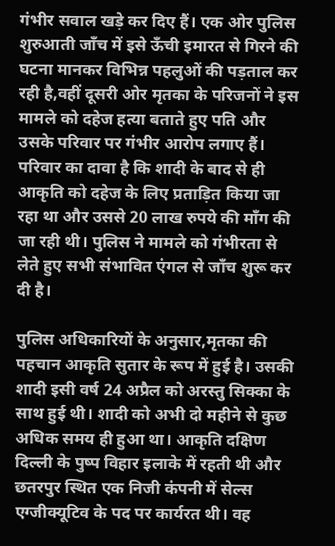गंभीर सवाल खड़े कर दिए हैं। एक ओर पुलिस शुरुआती जाँच में इसे ऊँची इमारत से गिरने की घटना मानकर विभिन्न पहलुओं की पड़ताल कर रही है,वहीं दूसरी ओर मृतका के परिजनों ने इस मामले को दहेज हत्या बताते हुए पति और उसके परिवार पर गंभीर आरोप लगाए हैं। परिवार का दावा है कि शादी के बाद से ही आकृति को दहेज के लिए प्रताड़ित किया जा रहा था और उससे 20 लाख रुपये की माँग की जा रही थी। पुलिस ने मामले को गंभीरता से लेते हुए सभी संभावित एंगल से जाँच शुरू कर दी है।

पुलिस अधिकारियों के अनुसार,मृतका की पहचान आकृति सुतार के रूप में हुई है। उसकी शादी इसी वर्ष 24 अप्रैल को अरस्तु सिक्का के साथ हुई थी। शादी को अभी दो महीने से कुछ अधिक समय ही हुआ था। आकृति दक्षिण दिल्ली के पुष्प विहार इलाके में रहती थी और छतरपुर स्थित एक निजी कंपनी में सेल्स एग्जीक्यूटिव के पद पर कार्यरत थी। वह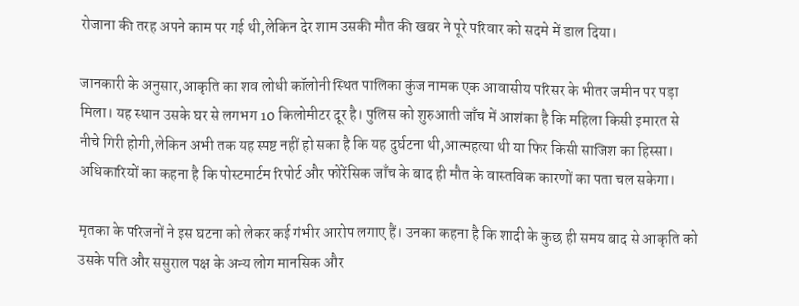रोजाना की तरह अपने काम पर गई थी,लेकिन देर शाम उसकी मौत की खबर ने पूरे परिवार को सदमे में डाल दिया।

जानकारी के अनुसार,आकृति का शव लोधी कॉलोनी स्थित पालिका कुंज नामक एक आवासीय परिसर के भीतर जमीन पर पड़ा मिला। यह स्थान उसके घर से लगभग 10 किलोमीटर दूर है। पुलिस को शुरुआती जाँच में आशंका है कि महिला किसी इमारत से नीचे गिरी होगी,लेकिन अभी तक यह स्पष्ट नहीं हो सका है कि यह दुर्घटना थी,आत्महत्या थी या फिर किसी साजिश का हिस्सा। अधिकारियों का कहना है कि पोस्टमार्टम रिपोर्ट और फोरेंसिक जाँच के बाद ही मौत के वास्तविक कारणों का पता चल सकेगा।

मृतका के परिजनों ने इस घटना को लेकर कई गंभीर आरोप लगाए हैं। उनका कहना है कि शादी के कुछ ही समय बाद से आकृति को उसके पति और ससुराल पक्ष के अन्य लोग मानसिक और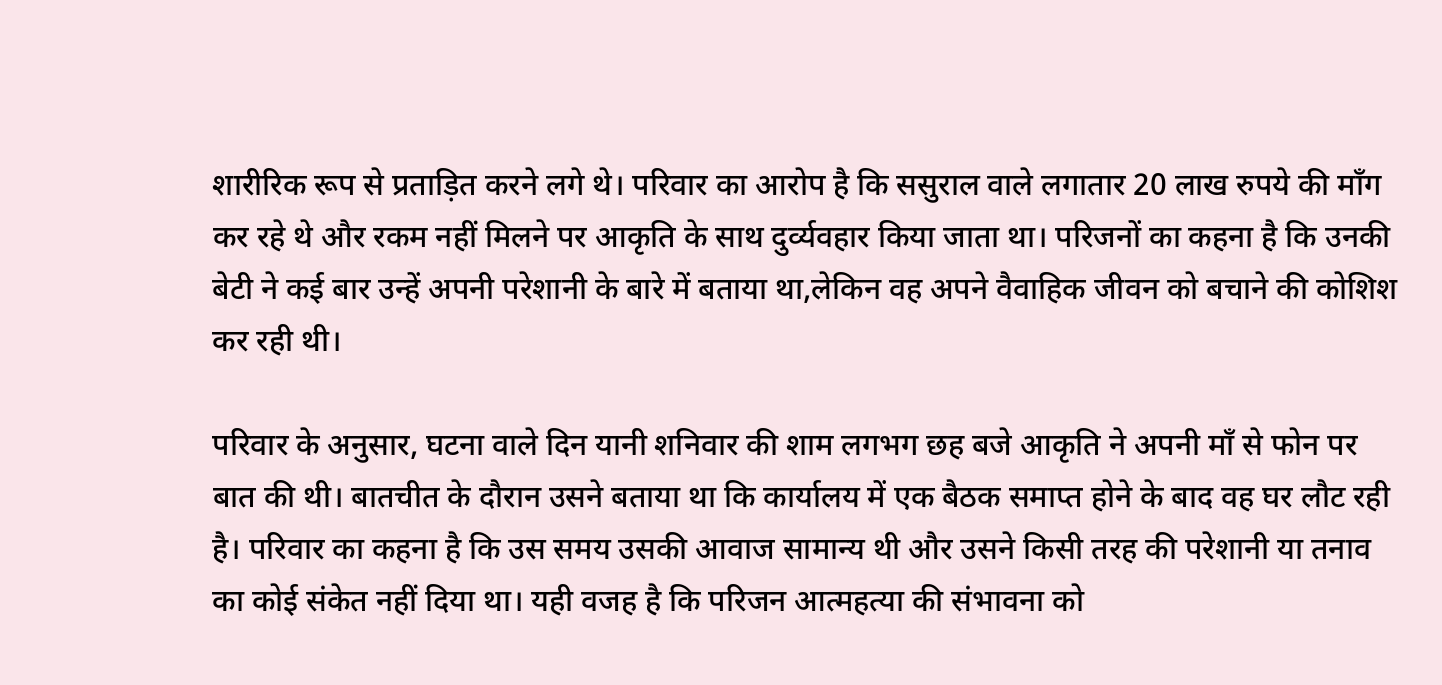शारीरिक रूप से प्रताड़ित करने लगे थे। परिवार का आरोप है कि ससुराल वाले लगातार 20 लाख रुपये की माँग कर रहे थे और रकम नहीं मिलने पर आकृति के साथ दुर्व्यवहार किया जाता था। परिजनों का कहना है कि उनकी बेटी ने कई बार उन्हें अपनी परेशानी के बारे में बताया था,लेकिन वह अपने वैवाहिक जीवन को बचाने की कोशिश कर रही थी।

परिवार के अनुसार, घटना वाले दिन यानी शनिवार की शाम लगभग छह बजे आकृति ने अपनी माँ से फोन पर बात की थी। बातचीत के दौरान उसने बताया था कि कार्यालय में एक बैठक समाप्त होने के बाद वह घर लौट रही है। परिवार का कहना है कि उस समय उसकी आवाज सामान्य थी और उसने किसी तरह की परेशानी या तनाव का कोई संकेत नहीं दिया था। यही वजह है कि परिजन आत्महत्या की संभावना को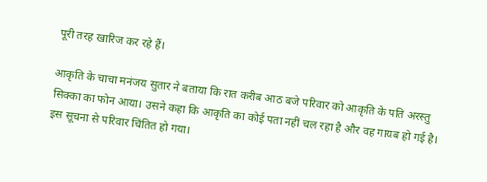पूरी तरह खारिज कर रहे हैं।

आकृति के चाचा मनंजय सुतार ने बताया कि रात करीब आठ बजे परिवार को आकृति के पति अरस्तु सिक्का का फोन आया। उसने कहा कि आकृति का कोई पता नहीं चल रहा है और वह गायब हो गई है। इस सूचना से परिवार चिंतित हो गया।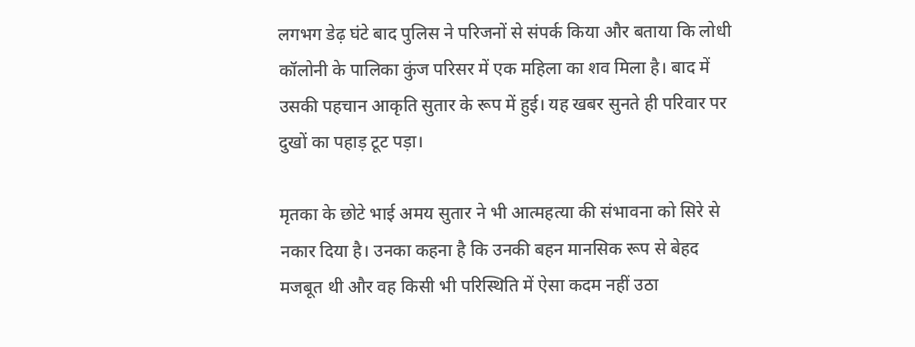लगभग डेढ़ घंटे बाद पुलिस ने परिजनों से संपर्क किया और बताया कि लोधी कॉलोनी के पालिका कुंज परिसर में एक महिला का शव मिला है। बाद में उसकी पहचान आकृति सुतार के रूप में हुई। यह खबर सुनते ही परिवार पर दुखों का पहाड़ टूट पड़ा।

मृतका के छोटे भाई अमय सुतार ने भी आत्महत्या की संभावना को सिरे से नकार दिया है। उनका कहना है कि उनकी बहन मानसिक रूप से बेहद मजबूत थी और वह किसी भी परिस्थिति में ऐसा कदम नहीं उठा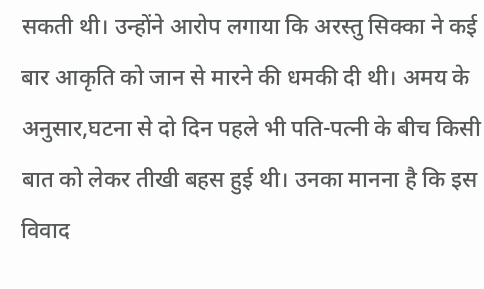सकती थी। उन्होंने आरोप लगाया कि अरस्तु सिक्का ने कई बार आकृति को जान से मारने की धमकी दी थी। अमय के अनुसार,घटना से दो दिन पहले भी पति-पत्नी के बीच किसी बात को लेकर तीखी बहस हुई थी। उनका मानना है कि इस विवाद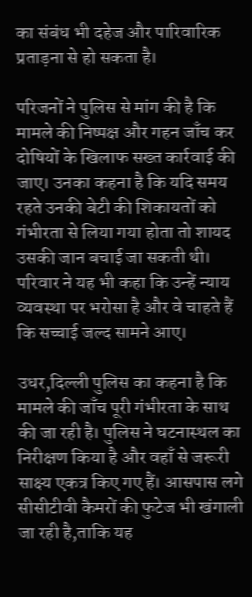का संबंध भी दहेज और पारिवारिक प्रताड़ना से हो सकता है।

परिजनों ने पुलिस से मांग की है कि मामले की निष्पक्ष और गहन जाँच कर दोषियों के खिलाफ सख्त कार्रवाई की जाए। उनका कहना है कि यदि समय रहते उनकी बेटी की शिकायतों को गंभीरता से लिया गया होता तो शायद उसकी जान बचाई जा सकती थी। परिवार ने यह भी कहा कि उन्हें न्याय व्यवस्था पर भरोसा है और वे चाहते हैं कि सच्चाई जल्द सामने आए।

उधर,दिल्ली पुलिस का कहना है कि मामले की जाँच पूरी गंभीरता के साथ की जा रही है। पुलिस ने घटनास्थल का निरीक्षण किया है और वहाँ से जरूरी साक्ष्य एकत्र किए गए हैं। आसपास लगे सीसीटीवी कैमरों की फुटेज भी खंगाली जा रही है,ताकि यह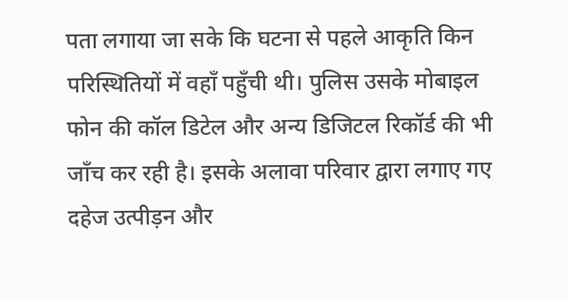पता लगाया जा सके कि घटना से पहले आकृति किन परिस्थितियों में वहाँ पहुँची थी। पुलिस उसके मोबाइल फोन की कॉल डिटेल और अन्य डिजिटल रिकॉर्ड की भी जाँच कर रही है। इसके अलावा परिवार द्वारा लगाए गए दहेज उत्पीड़न और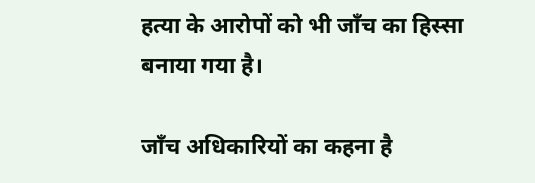हत्या के आरोपों को भी जाँच का हिस्सा बनाया गया है।

जाँच अधिकारियों का कहना है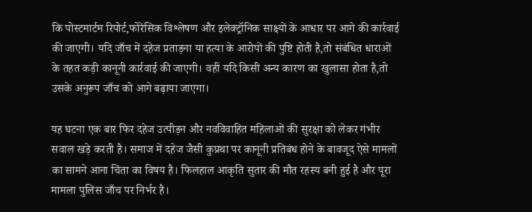कि पोस्टमार्टम रिपोर्ट,फोरेंसिक विश्लेषण और इलेक्ट्रॉनिक साक्ष्यों के आधार पर आगे की कार्रवाई की जाएगी। यदि जाँच में दहेज प्रताड़ना या हत्या के आरोपों की पुष्टि होती है,तो संबंधित धाराओं के तहत कड़ी कानूनी कार्रवाई की जाएगी। वहीं यदि किसी अन्य कारण का खुलासा होता है,तो उसके अनुरूप जाँच को आगे बढ़ाया जाएगा।

यह घटना एक बार फिर दहेज उत्पीड़न और नवविवाहित महिलाओं की सुरक्षा को लेकर गंभीर सवाल खड़े करती है। समाज में दहेज जैसी कुप्रथा पर कानूनी प्रतिबंध होने के बावजूद ऐसे मामलों का सामने आना चिंता का विषय है। फिलहाल आकृति सुतार की मौत रहस्य बनी हुई है और पूरा मामला पुलिस जाँच पर निर्भर है।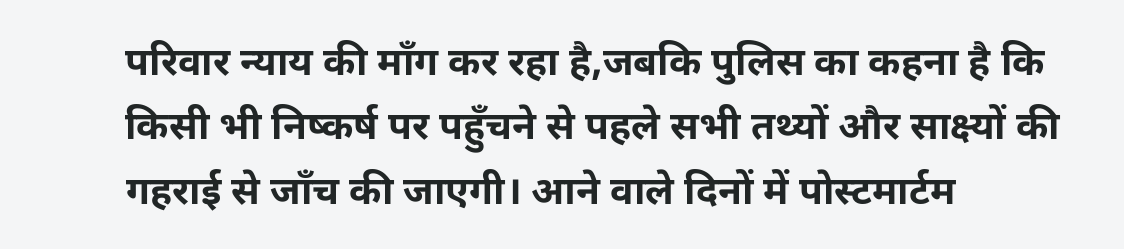परिवार न्याय की माँग कर रहा है,जबकि पुलिस का कहना है कि किसी भी निष्कर्ष पर पहुँचने से पहले सभी तथ्यों और साक्ष्यों की गहराई से जाँच की जाएगी। आने वाले दिनों में पोस्टमार्टम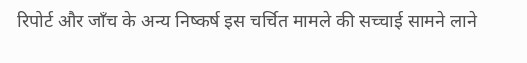रिपोर्ट और जाँच के अन्य निष्कर्ष इस चर्चित मामले की सच्चाई सामने लाने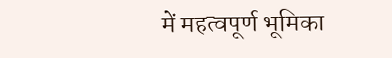में महत्वपूर्ण भूमिका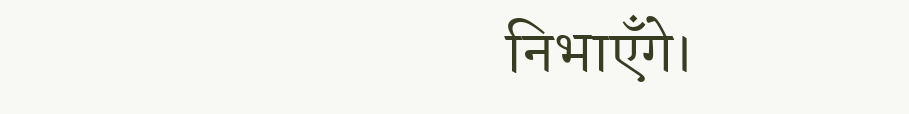निभाएँगे।